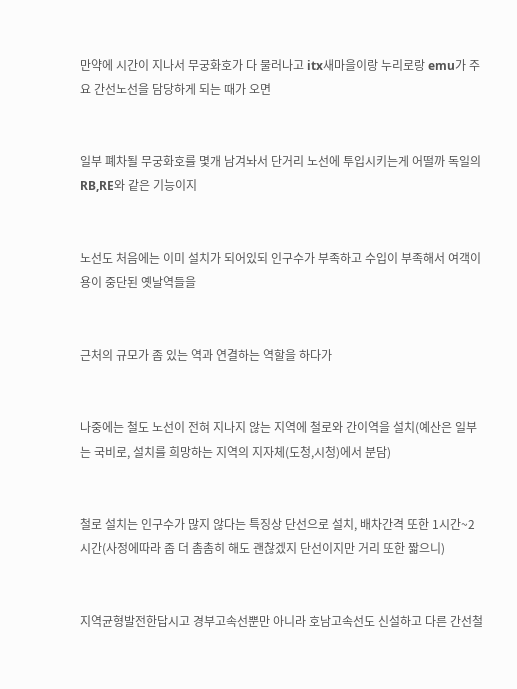만약에 시간이 지나서 무궁화호가 다 물러나고 itx새마을이랑 누리로랑 emu가 주요 간선노선을 담당하게 되는 때가 오면


일부 폐차될 무궁화호를 몇개 남겨놔서 단거리 노선에 투입시키는게 어떨까 독일의 RB,RE와 같은 기능이지


노선도 처음에는 이미 설치가 되어있되 인구수가 부족하고 수입이 부족해서 여객이용이 중단된 옛날역들을


근처의 규모가 좀 있는 역과 연결하는 역할을 하다가


나중에는 철도 노선이 전혀 지나지 않는 지역에 철로와 간이역을 설치(예산은 일부는 국비로, 설치를 희망하는 지역의 지자체(도청,시청)에서 분담)


철로 설치는 인구수가 많지 않다는 특징상 단선으로 설치, 배차간격 또한 1시간~2시간(사정에따라 좀 더 촘촘히 해도 괜찮겠지 단선이지만 거리 또한 짧으니)


지역균형발전한답시고 경부고속선뿐만 아니라 호남고속선도 신설하고 다른 간선철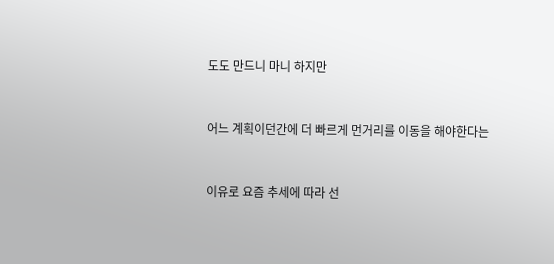도도 만드니 마니 하지만


어느 계획이던간에 더 빠르게 먼거리를 이동을 해야한다는


이유로 요즘 추세에 따라 선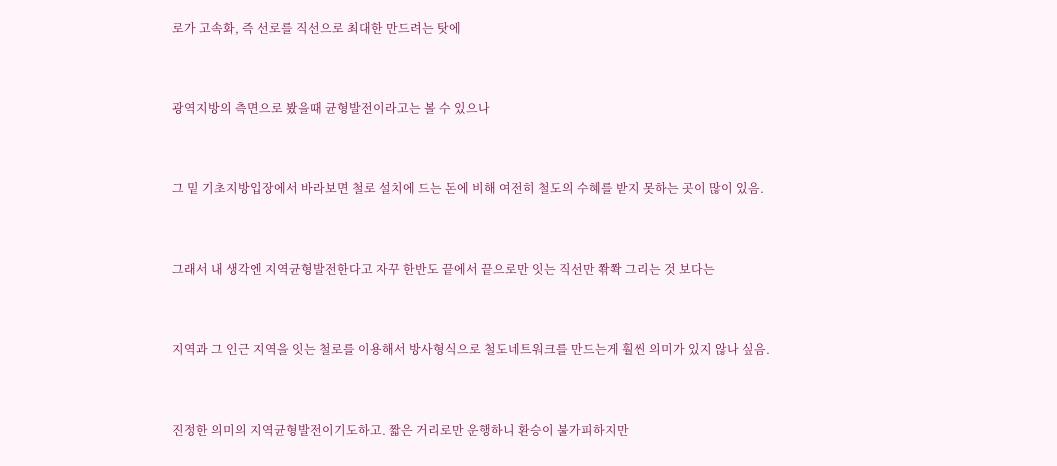로가 고속화, 즉 선로를 직선으로 최대한 만드려는 탓에


광역지방의 측면으로 봤을때 균형발전이라고는 볼 수 있으나


그 밑 기초지방입장에서 바라보면 철로 설치에 드는 돈에 비해 여전히 철도의 수혜를 받지 못하는 곳이 많이 있음.


그래서 내 생각엔 지역균형발전한다고 자꾸 한반도 끝에서 끝으로만 잇는 직선만 쫚쫙 그리는 것 보다는


지역과 그 인근 지역을 잇는 철로를 이용해서 방사형식으로 철도네트워크를 만드는게 훨씬 의미가 있지 않나 싶음.


진정한 의미의 지역균형발전이기도하고. 짧은 거리로만 운행하니 환승이 불가피하지만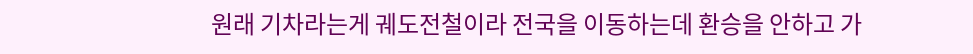원래 기차라는게 궤도전철이라 전국을 이동하는데 환승을 안하고 가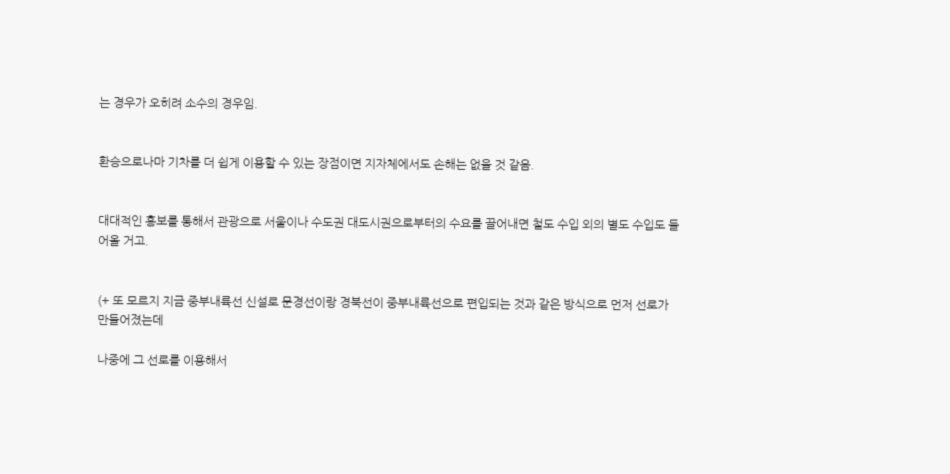는 경우가 오히려 소수의 경우임.


환승으로나마 기차를 더 쉽게 이용할 수 있는 장점이면 지자체에서도 손해는 없을 것 같음.


대대적인 홍보를 통해서 관광으로 서울이나 수도권 대도시권으로부터의 수요를 끌어내면 철도 수입 외의 별도 수입도 들어올 거고.


(+ 또 모르지 지금 중부내륙선 신설로 문경선이랑 경북선이 중부내륙선으로 편입되는 것과 같은 방식으로 먼저 선로가 만들어졌는데

나중에 그 선로를 이용해서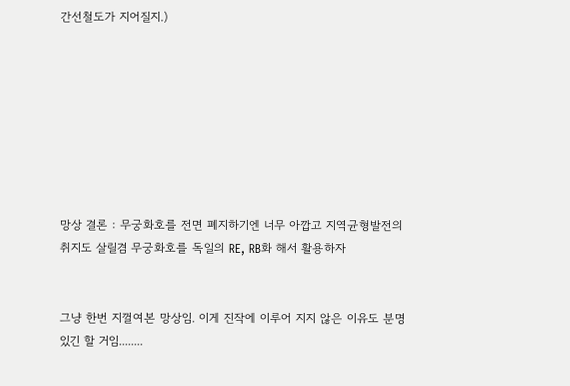간선철도가 지어질지.)








망상 결론 : 무궁화호를 전면 폐지하기엔 너무 아깝고 지역균형발전의 취지도 살릴겸 무궁화호를 독일의 RE, RB화 해서 활용하자


그냥 한번 지껄여본 망상임. 이게 진작에 이루어 지지 않은 이유도 분명 있긴 할 거임........